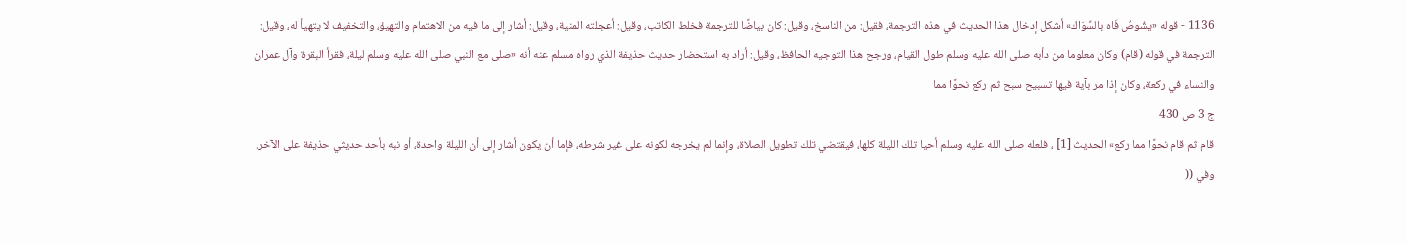1136 - قوله «يشُوصُ فَاه بالسِّوَاك» أشكل إدخال هذا الحديث في هذه الترجمة، فقيل: من الناسخ، وقيل: كان بياضًا للترجمة فخلط الكاتب، وقيل: أعجلته المنية، وقيل: أشار إلى ما فيه من الاهتمام والتهيؤ، والتخفيف لا يتهيأ له، وقيل: الترجمة في قوله (قام) وكان معلوما من دأبه صلى الله عليه وسلم طول القيام، ورجح هذا التوجيه الحافظ، وقيل: أراد به استحضار حديث حذيفة الذي رواه مسلم عنه أنه «صلى مع النبي صلى الله عليه وسلم ليلة، فقرأ البقرة وآل عمران والنساء في ركعة، وكان إذا مر بآية فيها تسبيح سبح ثم ركع نحوًا مما
ج 3 ص 430
قام ثم قام نحوًا مما ركع» الحديث [1] ، فلعله صلى الله عليه وسلم أحيا تلك الليلة كلها، فيقتضي تلك تطويل الصلاة، وإنما لم يخرجه لكونه على غير شرطه، فإما أن يكون أشار إلى أن الليلة واحدة، أو نبه بأحد حديثي حذيفة على الآخر.
وفي ((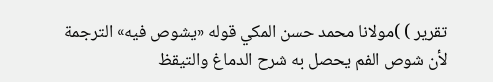تقرير ) )مولانا محمد حسن المكي قوله «يشوص فيه» الترجمة لأن شوص الفم يحصل به شرح الدماغ والتيقظ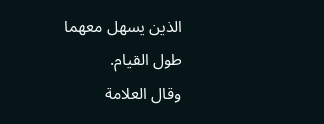الذين يسهل معهما طول القيام.
وقال العلامة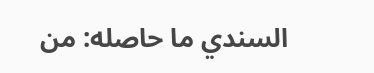السندي ما حاصله: من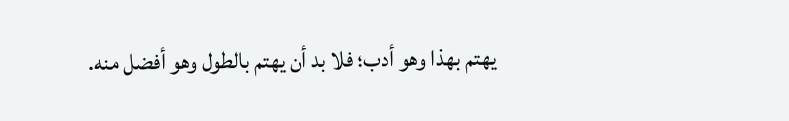يهتم بهذا وهو أدب؛ فلا بد أن يهتم بالطول وهو أفضل منه.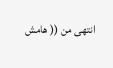انتهى من (( هامش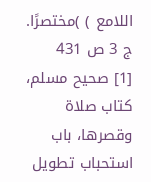اللامع ) )مختصرًا.
ج 3 ص 431
[1] صحيح مسلم، كتاب صلاة وقصرها، باب استحباب تطويل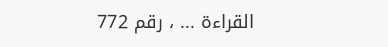القراءة ... ، رقم 772